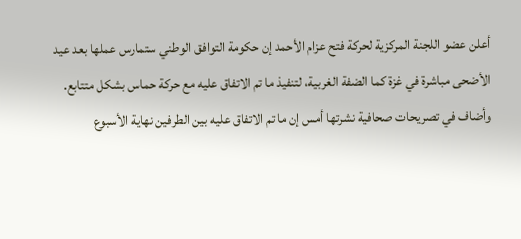أعلن عضو اللجنة المركزية لحركة فتح عزام الأحمد إن حكومة التوافق الوطني ستمارس عملها بعد عيد الأضحى مباشرة في غزة كما الضفة الغربية، لتنفيذ ما تم الاتفاق عليه مع حركة حماس بشكل متتابع.
وأضاف في تصريحات صحافية نشرتها أمس إن ما تم الاتفاق عليه بين الطرفين نهاية الأسبوع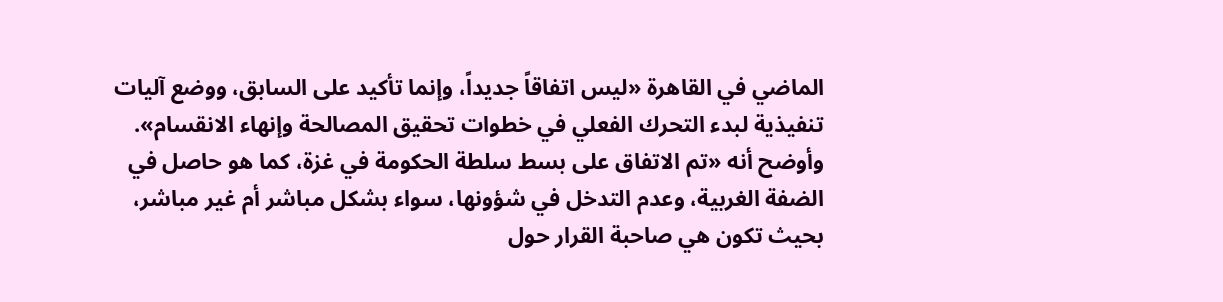الماضي في القاهرة «ليس اتفاقاً جديداً، وإنما تأكيد على السابق، ووضع آليات تنفيذية لبدء التحرك الفعلي في خطوات تحقيق المصالحة وإنهاء الانقسام».
وأوضح أنه «تم الاتفاق على بسط سلطة الحكومة في غزة، كما هو حاصل في الضفة الغربية، وعدم التدخل في شؤونها، سواء بشكل مباشر أم غير مباشر، بحيث تكون هي صاحبة القرار حول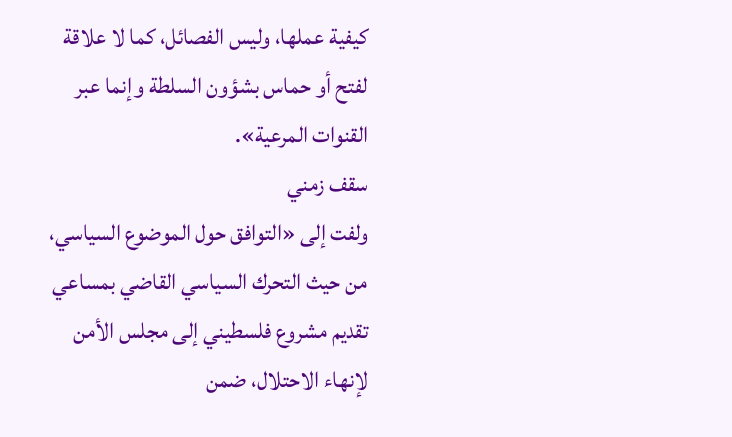كيفية عملها، وليس الفصائل، كما لا علاقة لفتح أو حماس بشؤون السلطة وإنما عبر القنوات المرعية».
سقف زمني
ولفت إلى «التوافق حول الموضوع السياسي، من حيث التحرك السياسي القاضي بمساعي تقديم مشروع فلسطيني إلى مجلس الأمن لإنهاء الاحتلال، ضمن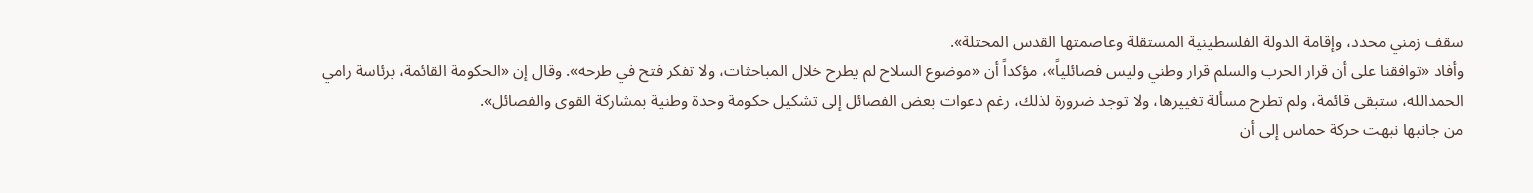سقف زمني محدد، وإقامة الدولة الفلسطينية المستقلة وعاصمتها القدس المحتلة».
وأفاد «توافقنا على أن قرار الحرب والسلم قرار وطني وليس فصائلياً»، مؤكداً أن «موضوع السلاح لم يطرح خلال المباحثات، ولا تفكر فتح في طرحه». وقال إن «الحكومة القائمة، برئاسة رامي الحمدالله، ستبقى قائمة، ولم تطرح مسألة تغييرها، ولا توجد ضرورة لذلك، رغم دعوات بعض الفصائل إلى تشكيل حكومة وحدة وطنية بمشاركة القوى والفصائل».
من جانبها نبهت حركة حماس إلى أن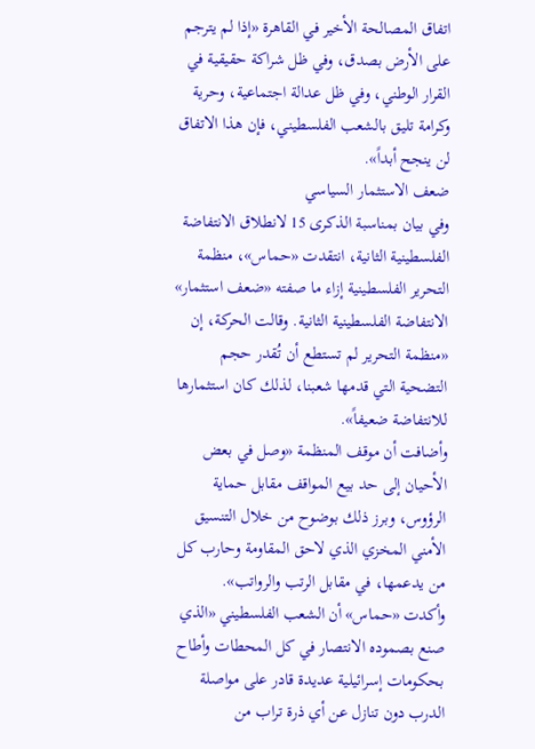اتفاق المصالحة الأخير في القاهرة «إذا لم يترجم على الأرض بصدق، وفي ظل شراكة حقيقية في القرار الوطني، وفي ظل عدالة اجتماعية، وحرية وكرامة تليق بالشعب الفلسطيني، فإن هذا الاتفاق لن ينجح أبداً».
ضعف الاستثمار السياسي
وفي بيان بمناسبة الذكرى 15 لانطلاق الانتفاضة الفلسطينية الثانية، انتقدت «حماس»، منظمة التحرير الفلسطينية إزاء ما صفته «ضعف استثمار» الانتفاضة الفلسطينية الثانية. وقالت الحركة، إن «منظمة التحرير لم تستطع أن تُقدر حجم التضحية التي قدمها شعبنا، لذلك كان استثمارها للانتفاضة ضعيفاً».
وأضافت أن موقف المنظمة «وصل في بعض الأحيان إلى حد بيع المواقف مقابل حماية الرؤوس، وبرز ذلك بوضوح من خلال التنسيق الأمني المخزي الذي لاحق المقاومة وحارب كل من يدعمها، في مقابل الرتب والرواتب».
وأكدت «حماس» أن الشعب الفلسطيني «الذي صنع بصموده الانتصار في كل المحطات وأطاح بحكومات إسرائيلية عديدة قادر على مواصلة الدرب دون تنازل عن أي ذرة تراب من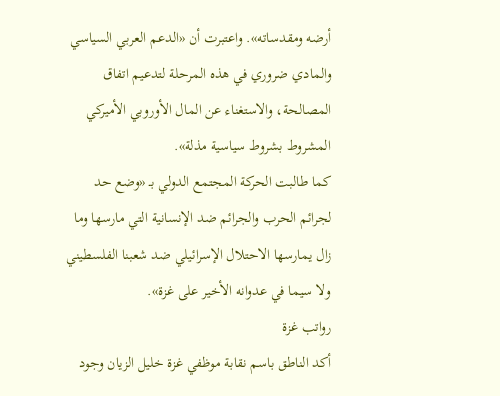أرضه ومقدساته». واعتبرت أن «الدعم العربي السياسي والمادي ضروري في هذه المرحلة لتدعيم اتفاق المصالحة، والاستغناء عن المال الأوروبي الأميركي المشروط بشروط سياسية مذلة».
كما طالبت الحركة المجتمع الدولي بـ «وضع حد لجرائم الحرب والجرائم ضد الإنسانية التي مارسها وما زال يمارسها الاحتلال الإسرائيلي ضد شعبنا الفلسطيني ولا سيما في عدوانه الأخير على غزة».
رواتب غزة
أكد الناطق باسم نقابة موظفي غزة خليل الزيان وجود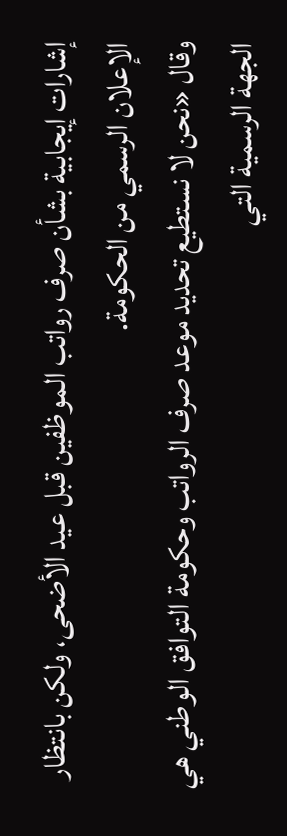إشارات إيجابية بشأن صرف رواتب الموظفين قبل عيد الأضحى، ولكن بانتظار الإعلان الرسمي من الحكومة.
وقال «نحن لا نستطيع تحديد موعد صرف الرواتب وحكومة التوافق الوطني هي الجهة الرسمية التي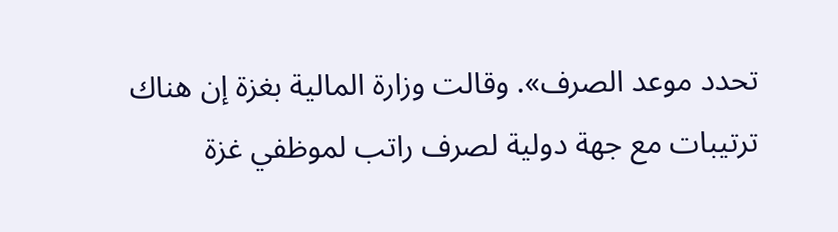تحدد موعد الصرف». وقالت وزارة المالية بغزة إن هناك ترتيبات مع جهة دولية لصرف راتب لموظفي غزة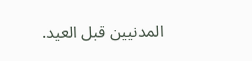المدنيين قبل العيد.